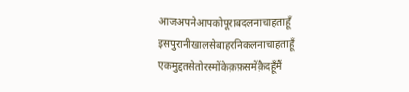आजअपनेआपकोपूराबदलनाचाहताहूँ
इसपुरानीखालसेबाहरनिकलनाचाहताहूँ
एकमुद्दतसेतोरस्मोंकेक़फ़समेंक़ैदहूँमैं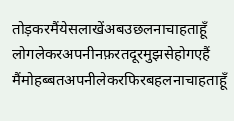तोड़करमैंयेसलाखेंअबउछलनाचाहताहूँ
लोगलेकरअपनीनफ़रतदूरमुझसेहोगएहैं
मैंमोहब्बतअपनीलेकरफिरबहलनाचाहताहूँ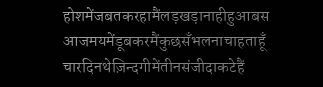होशमेंजबतकरहामैंलड़खड़ानाहीहुआबस
आजमयमेंडूबकरमैंकुछसँभलनाचाहताहूँ
चारदिनथेज़िन्दगीमेंतीनसंजीदाकटेहैं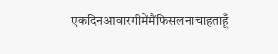एकदिनआवारगीमेंमैंफिसलनाचाहताहूँ